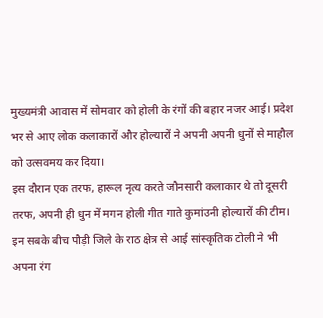मुख्यमंत्री आवास में सोमवार को होली के रंगों की बहार नजर आई। प्रदेश भर से आए लोक कलाकारों और होल्यारों ने अपनी अपनी धुनों से माहौल को उत्सवमय कर दिया।
इस दौरान एक तरफ, हारूल नृत्य करते जौनसारी कलाकार थे तो दूसरी तरफ, अपनी ही धुन में मगन होली गीत गाते कुमांउनी होल्यारों की टीम।
इन सबके बीच पौड़ी जिले के राठ क्षेत्र से आई सांस्कृतिक टोली ने भी अपना रंग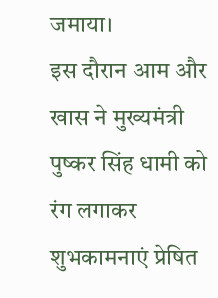जमाया।
इस दौरान आम और खास ने मुख्यमंत्री पुष्कर सिंह धामी को रंग लगाकर शुभकामनाएं प्रेषित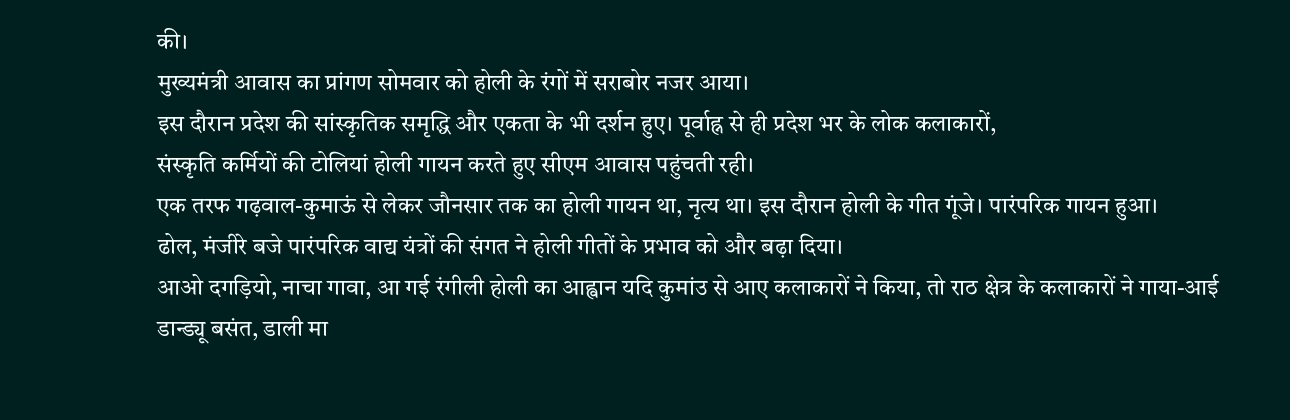की।
मुख्यमंत्री आवास का प्रांगण सोमवार को होली के रंगों में सराबोर नजर आया।
इस दौरान प्रदेश की सांस्कृतिक समृद्धि और एकता के भी दर्शन हुए। पूर्वाह्न से ही प्रदेश भर के लोक कलाकारों,
संस्कृति कर्मियों की टोलियां होली गायन करते हुए सीएम आवास पहुंचती रही।
एक तरफ गढ़वाल-कुमाऊं से लेकर जौनसार तक का होली गायन था, नृत्य था। इस दौरान होली के गीत गूंजे। पारंपरिक गायन हुआ।
ढोल, मंजीरे बजे पारंपरिक वाद्य यंत्रों की संगत ने होली गीतों के प्रभाव को और बढ़ा दिया।
आओ दगड़ियो, नाचा गावा, आ गई रंगीली होली का आह्वान यदि कुमांउ से आए कलाकारों ने किया, तो राठ क्षेत्र के कलाकारों ने गाया-आई डान्ड्यू बसंत, डाली मा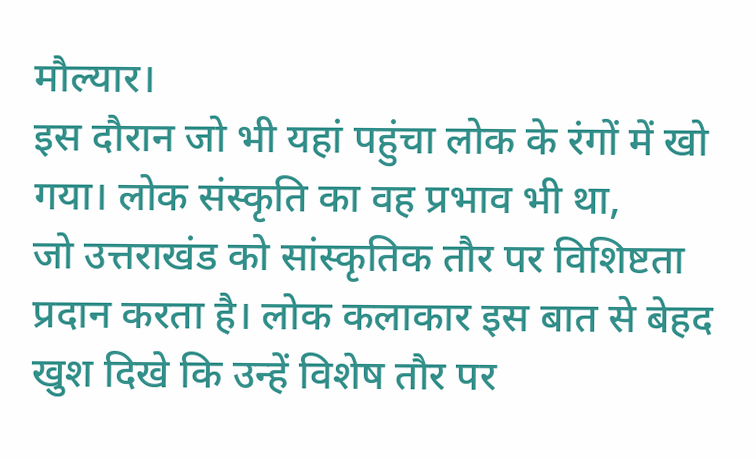मौल्यार।
इस दौरान जो भी यहां पहुंचा लोक के रंगों में खो गया। लोक संस्कृति का वह प्रभाव भी था,
जो उत्तराखंड को सांस्कृतिक तौर पर विशिष्टता प्रदान करता है। लोक कलाकार इस बात से बेहद खुश दिखे कि उन्हें विशेष तौर पर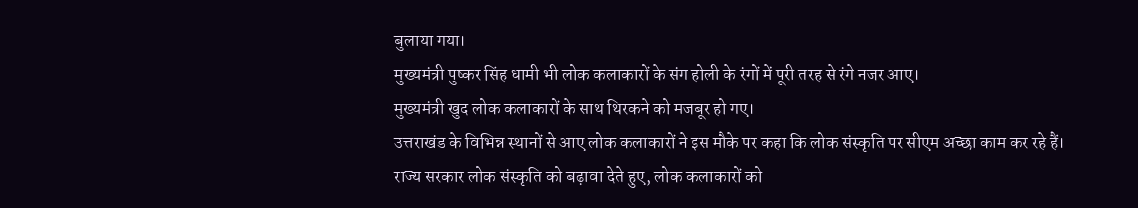बुलाया गया।
मुख्यमंत्री पुष्कर सिंह धामी भी लोक कलाकारों के संग होली के रंगों में पूरी तरह से रंगे नजर आए।
मुख्यमंत्री खुद लोक कलाकारों के साथ थिरकने को मजबूर हो गए।
उत्तराखंड के विभिन्न स्थानों से आए लोक कलाकारों ने इस मौके पर कहा कि लोक संस्कृति पर सीएम अच्छा काम कर रहे हैं।
राज्य सरकार लोक संस्कृति को बढ़ावा देते हुए, लोक कलाकारों को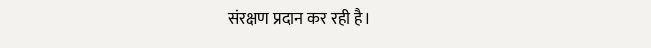संरक्षण प्रदान कर रही है।